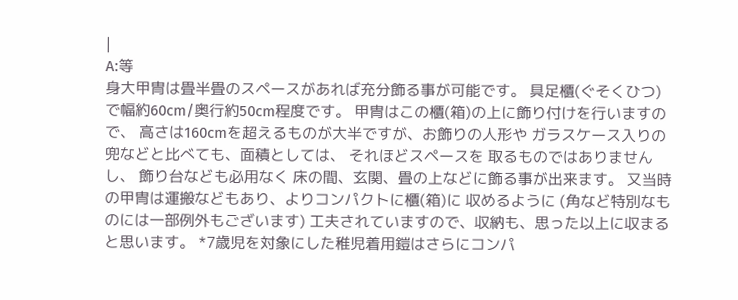|
A:等
身大甲冑は畳半畳のスペースがあれば充分飾る事が可能です。 具足櫃(ぐそくひつ)で幅約60cm/奥行約50cm程度です。 甲冑はこの櫃(箱)の上に飾り付けを行いますので、 高さは160cmを超えるものが大半ですが、お飾りの人形や ガラスケース入りの兜などと比べても、面積としては、 それほどスペースを 取るものではありませんし、 飾り台なども必用なく 床の間、玄関、畳の上などに飾る事が出来ます。 又当時の甲冑は運搬などもあり、よりコンパクトに櫃(箱)に 収めるように (角など特別なものには一部例外もございます) 工夫されていますので、収納も、思った以上に収まると思います。 *7歳児を対象にした稚児着用鎧はさらにコンパ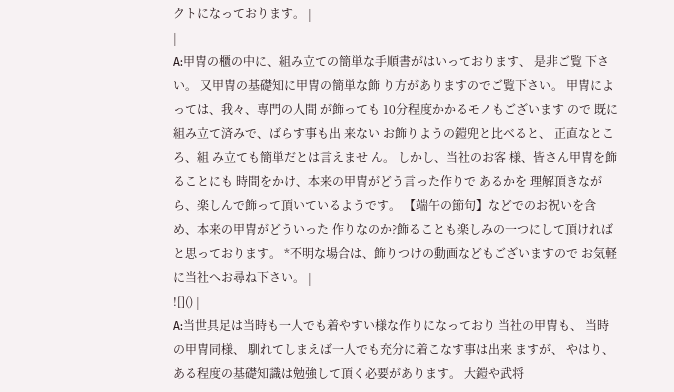クトになっております。 |
|
A:甲冑の櫃の中に、組み立ての簡単な手順書がはいっております、 是非ご覧 下さい。 又甲冑の基礎知に甲冑の簡単な飾 り方がありますのでご覧下さい。 甲冑によっては、我々、専門の人間 が飾っても 10分程度かかるモノもございます ので 既に組み立て済みで、ばらす事も出 来ない お飾りようの鎧兜と比べると、 正直なところ、組 み立ても簡単だとは言えませ ん。 しかし、当社のお客 様、皆さん甲冑を飾ることにも 時間をかけ、本来の甲冑がどう言った作りで あるかを 理解頂きながら、楽しんで飾って頂いているようです。 【端午の節句】などでのお祝いを含め、本来の甲冑がどういった 作りなのか?飾ることも楽しみの一つにして頂ければと思っております。 *不明な場合は、飾りつけの動画などもございますので お気軽に当社へお尋ね下さい。 |
![]() |
A:当世具足は当時も一人でも着やすい様な作りになっており 当社の甲冑も、 当時の甲冑同様、 馴れてしまえば一人でも充分に着こなす事は出来 ますが、 やはり、ある程度の基礎知識は勉強して頂く必要があります。 大鎧や武将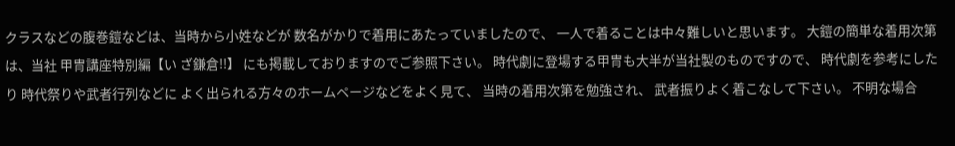クラスなどの腹巻鎧などは、当時から小姓などが 数名がかりで着用にあたっていましたので、 一人で着ることは中々難しいと思います。 大鎧の簡単な着用次第は、当社 甲冑講座特別編【い ざ鎌倉!!】 にも掲載しておりますのでご参照下さい。 時代劇に登場する甲冑も大半が当社製のものですので、 時代劇を参考にしたり 時代祭りや武者行列などに よく出られる方々のホームページなどをよく見て、 当時の着用次第を勉強され、 武者振りよく着こなして下さい。 不明な場合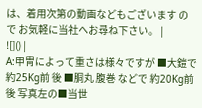は、着用次第の動画などもございます の で お気軽に当社へお尋ね下さい。 |
![]() |
A:甲冑によって重さは様々ですが ■大鎧で約25Kg前 後 ■胴丸 腹巻 などで 約20Kg前後 写真左の■当世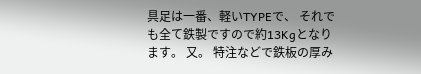具足は一番、軽いTYPEで、 それでも全て鉄製ですので約13Kgとなります。 又。 特注などで鉄板の厚み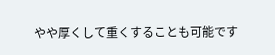やや厚くして重くすることも可能です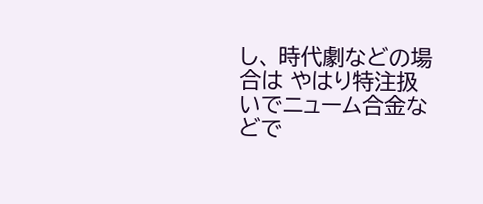し、 時代劇などの場合は やはり特注扱いでニューム合金などで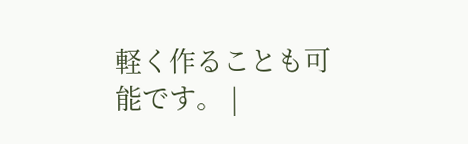軽く作ることも可能です。 |